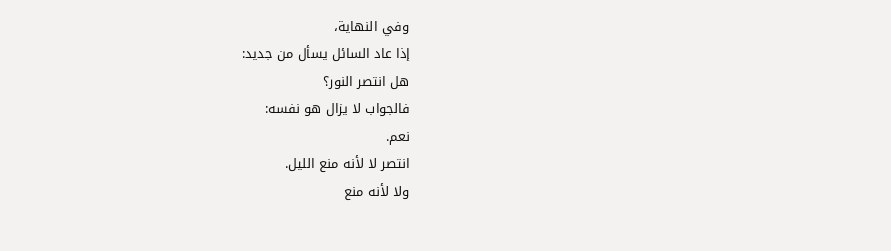وفي النهاية،
إذا عاد السائل يسأل من جديد:
هل انتصر النور؟
فالجواب لا يزال هو نفسه:
نعم.
انتصر لا لأنه منع الليل.
ولا لأنه منع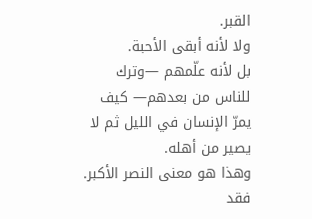القبر.
ولا لأنه أبقى الأحبة.
بل لأنه علّمهم —وترك للناس من بعدهم— كيف يمرّ الإنسان في الليل ثم لا يصير من أهله.
وهذا هو معنى النصر الأكبر.
فقد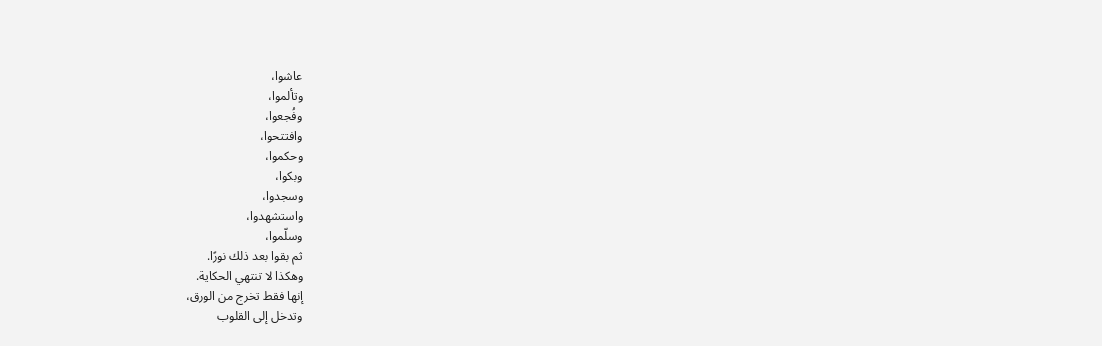عاشوا،
وتألموا،
وفُجعوا،
وافتتحوا،
وحكموا،
وبكوا،
وسجدوا،
واستشهدوا،
وسلّموا،
ثم بقوا بعد ذلك نورًا.
وهكذا لا تنتهي الحكاية.
إنها فقط تخرج من الورق،
وتدخل إلى القلوب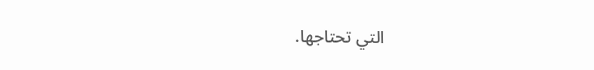التي تحتاجها.